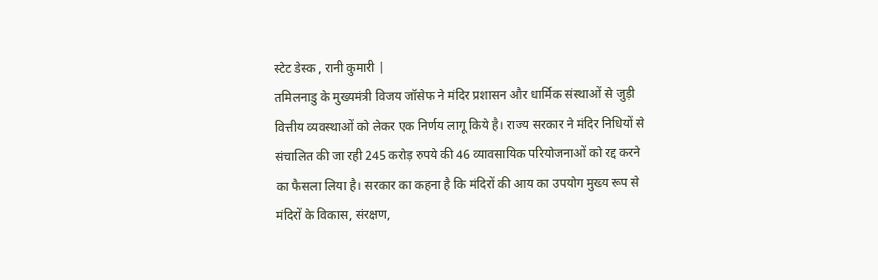स्टेट डेस्क , रानी कुमारी |
तमिलनाडु के मुख्यमंत्री विजय जॉसेफ ने मंदिर प्रशासन और धार्मिक संस्थाओं से जुड़ी वित्तीय व्यवस्थाओं को लेकर एक निर्णय लागू किये है। राज्य सरकार ने मंदिर निधियों से संचालित की जा रही 245 करोड़ रुपये की 46 व्यावसायिक परियोजनाओं को रद्द करने का फैसला लिया है। सरकार का कहना है कि मंदिरों की आय का उपयोग मुख्य रूप से मंदिरों के विकास, संरक्षण,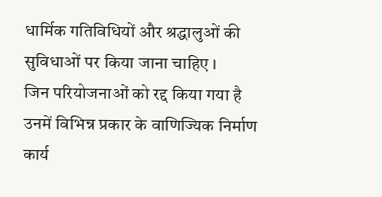धार्मिक गतिविधियों और श्रद्धालुओं की सुविधाओं पर किया जाना चाहिए ।
जिन परियोजनाओं को रद्द किया गया है उनमें विभिन्न प्रकार के वाणिज्यिक निर्माण कार्य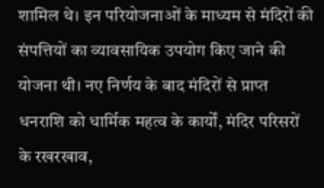शामिल थे। इन परियोजनाओं के माध्यम से मंदिरों की संपत्तियों का व्यावसायिक उपयोग किए जाने की योजना थी। नए निर्णय के बाद मंदिरों से प्राप्त धनराशि को धार्मिक महत्व के कार्यों, मंदिर परिसरों के रखरखाव,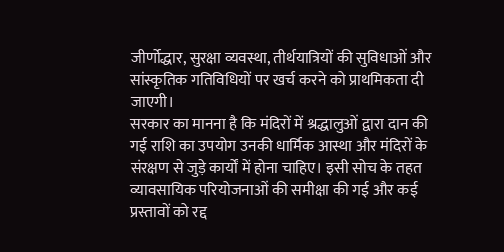जीर्णोद्धार, सुरक्षा व्यवस्था, तीर्थयात्रियों की सुविधाओं और सांस्कृतिक गतिविधियों पर खर्च करने को प्राथमिकता दी जाएगी।
सरकार का मानना है कि मंदिरों में श्रद्धालुओं द्वारा दान की गई राशि का उपयोग उनकी धार्मिक आस्था और मंदिरों के संरक्षण से जुड़े कार्यों में होना चाहिए। इसी सोच के तहत व्यावसायिक परियोजनाओं की समीक्षा की गई और कई प्रस्तावों को रद्द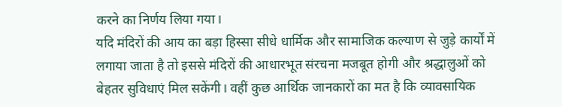करने का निर्णय लिया गया।
यदि मंदिरों की आय का बड़ा हिस्सा सीधे धार्मिक और सामाजिक कल्याण से जुड़े कार्यों में लगाया जाता है तो इससे मंदिरों की आधारभूत संरचना मजबूत होगी और श्रद्धालुओं को बेहतर सुविधाएं मिल सकेंगी। वहीं कुछ आर्थिक जानकारों का मत है कि व्यावसायिक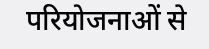परियोजनाओं से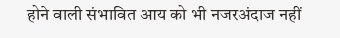होने वाली संभावित आय को भी नजरअंदाज नहीं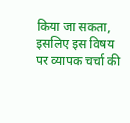किया जा सकता, इसलिए इस विषय पर व्यापक चर्चा की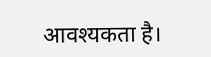आवश्यकता है।